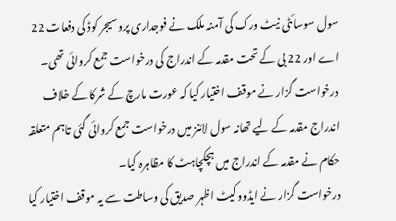سول سوسائٹی نیٹ ورک کی آمنہ ملک نے فوجداری پروسیجر کوڈ کی دفعات 22 اے اور 22 بی کے تحت مقدمہ کے اندراج کی درخواست جمع کروائی تھی۔
درخواست گزار نے موقف اختیار کیا کہ عورت مارچ کے شرکا کے خلاف اندراج مقدمہ کے لیے تھانہ سول لائنز میں درخواست جمع کروائی گئی تاہم متعلقہ حکام نے مقدمہ کے اندراج میں ہچکچاہٹ کا مظاہرہ کیا۔
درخواست گزار نے ایڈووکیٹ اظہر صدیق کی وساطت سے یہ موقف اختیار کیا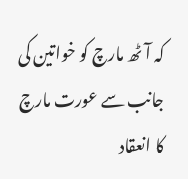کہ آٹھ مارچ کو خواتین کی جانب سے عورت مارچ کا انعقاد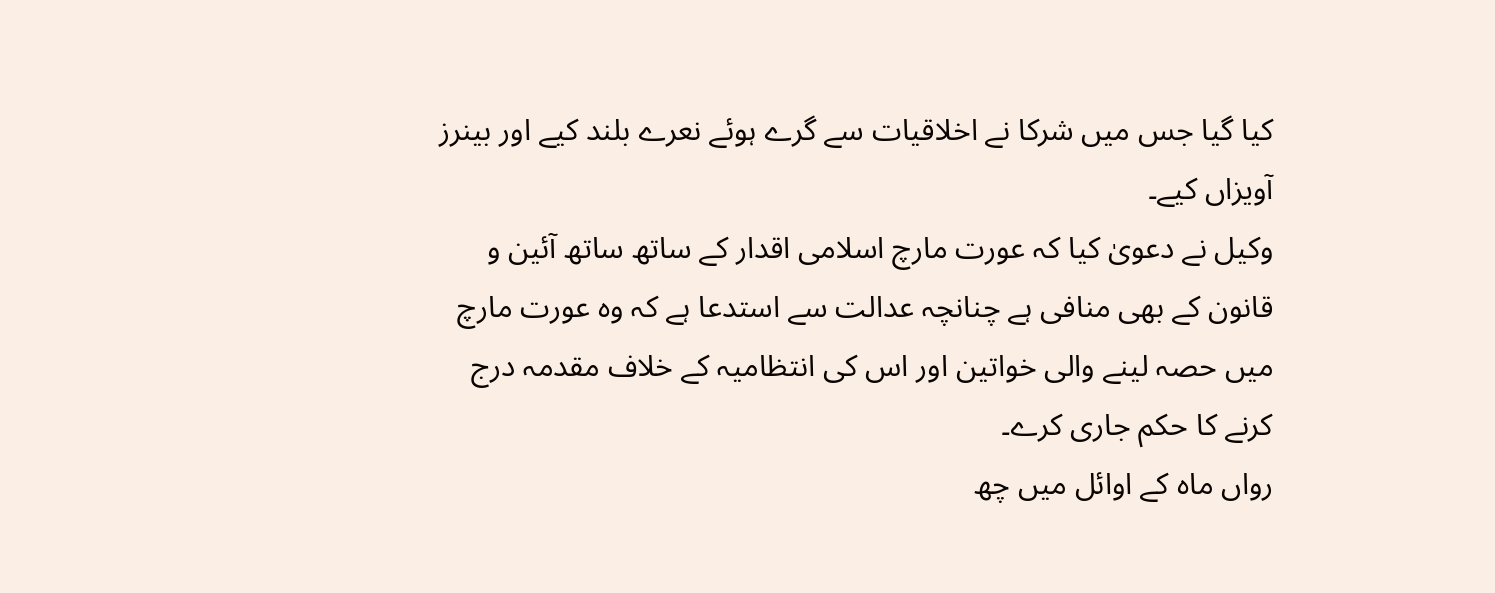کیا گیا جس میں شرکا نے اخلاقیات سے گرے ہوئے نعرے بلند کیے اور بینرز آویزاں کیے۔
وکیل نے دعویٰ کیا کہ عورت مارچ اسلامی اقدار کے ساتھ ساتھ آئین و قانون کے بھی منافی ہے چنانچہ عدالت سے استدعا ہے کہ وہ عورت مارچ میں حصہ لینے والی خواتین اور اس کی انتظامیہ کے خلاف مقدمہ درج کرنے کا حکم جاری کرے۔
رواں ماہ کے اوائل میں چھ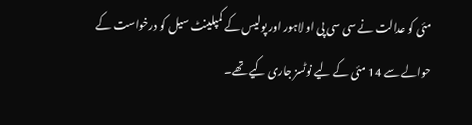مئی کو عدالت نے سی سی پی او لاہور اور پولیس کے کمپلینٹ سیل کو درخواست کے حوالے سے 14 مئی کے لیے نوٹسز جاری کیے تھے۔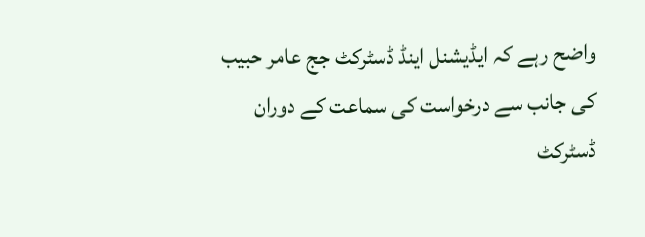واضح رہے کہ ایڈیشنل اینڈ ڈسٹرکٹ جج عامر حبیب کی جانب سے درخواست کی سماعت کے دوران ڈسٹرکٹ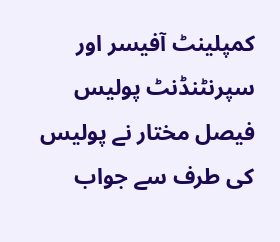کمپلینٹ آفیسر اور سپرنٹنڈنٹ پولیس فیصل مختار نے پولیس کی طرف سے جواب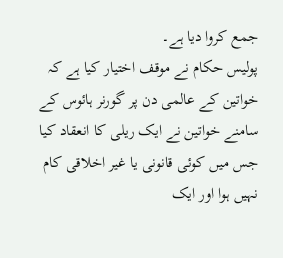جمع کروا دیا ہے۔
پولیس حکام نے موقف اختیار کیا ہے کہ خواتین کے عالمی دن پر گورنر ہائوس کے سامنے خواتین نے ایک ریلی کا انعقاد کیا جس میں کوئی قانونی یا غیر اخلاقی کام نہیں ہوا اور ایک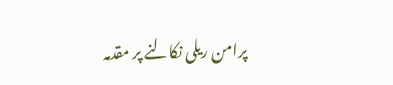پرامن ریلی نکالنے پر مقدمہ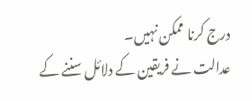درج کرنا ممکن نہیں۔
عدالت نے فریقین کے دلائل سننے کے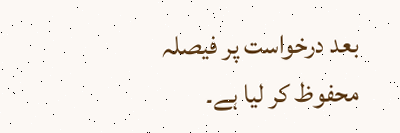بعد درخواست پر فیصلہ محفوظ کر لیا ہے۔